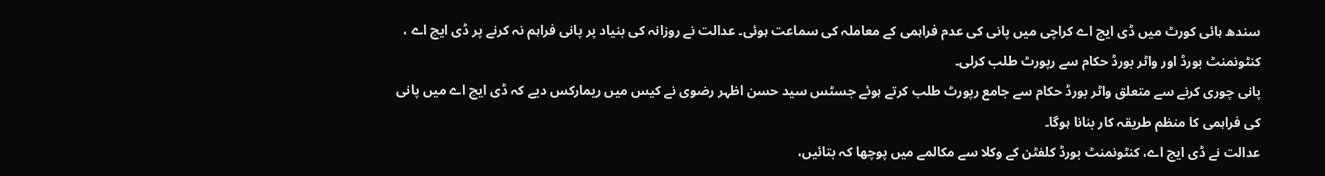سندھ ہائی کورٹ میں ڈی ایچ اے کراچی میں پانی کی عدم فراہمی کے معاملہ کی سماعت ہوئی۔ عدالت نے روزانہ کی بنیاد پر پانی فراہم نہ کرنے پر ڈی ایچ اے ، کنٹونمنٹ بورڈ اور واٹر بورڈ حکام سے رپورٹ طلب کرلی۔
پانی چوری کرنے سے متعلق واٹر بورڈ حکام سے جامع رپورٹ طلب کرتے ہوئے جسٹس سید حسن اظہر رضوی نے کیس میں ریمارکس دیے کہ ڈی ایچ اے میں پانی کی فراہمی کا منظم طریقہ کار بنانا ہوگا۔
عدالت نے ڈی ایچ اے، کنٹونمنٹ بورڈ کلفٹن کے وکلا سے مکالمے میں پوچھا کہ بتائیں،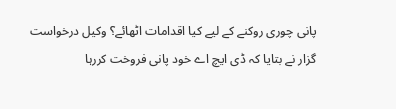پانی چوری روکنے کے لیے کیا اقدامات اٹھائے؟ وکیل درخواست گزار نے بتایا کہ ڈی ایچ اے خود پانی فروخت کررہا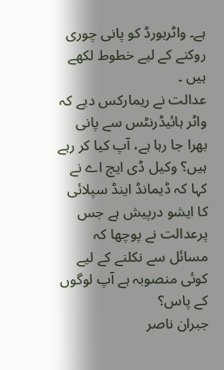ہے۔ واٹربورڈ کو پانی چوری روکنے کے لیے خطوط لکھے ہیں ۔
عدالت نے ریمارکس دیے کہ واٹر ہائیڈرنٹس سے پانی بھرا جا رہا ہے، آپ کیا کر رہے ہیں؟ وکیل ڈی ایچ اے نے کہا کہ ڈیمانڈ اینڈ سپلائی کا ایشو درپیش ہے جس پرعدالت نے پوچھا کہ مسائل سے نکلنے کے لیے کوئی منصوبہ ہے آپ لوگوں کے پاس؟
جبران ناصر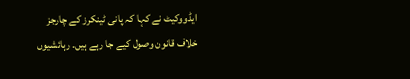ایڈووکیٹ نے کہا کہ پانی ٹینکرز کے چارجز خلاف قانون وصول کیے جا رہے ہیں۔ رہائشیوں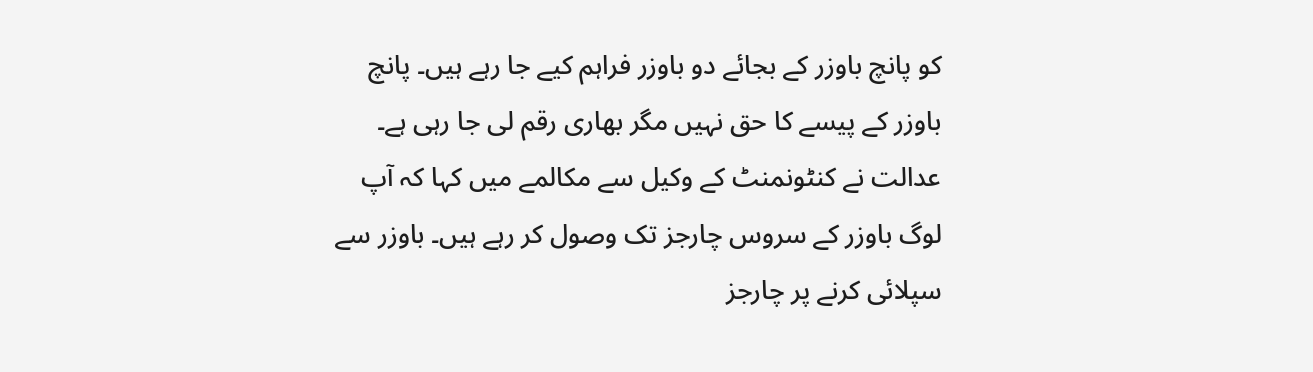کو پانچ باوزر کے بجائے دو باوزر فراہم کیے جا رہے ہیں۔ پانچ باوزر کے پیسے کا حق نہیں مگر بھاری رقم لی جا رہی ہے۔
عدالت نے کنٹونمنٹ کے وکیل سے مکالمے میں کہا کہ آپ لوگ باوزر کے سروس چارجز تک وصول کر رہے ہیں۔ باوزر سے سپلائی کرنے پر چارجز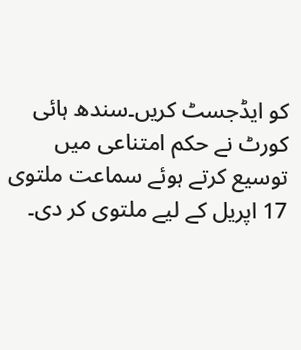کو ایڈجسٹ کریں۔سندھ ہائی کورٹ نے حکم امتناعی میں توسیع کرتے ہوئے سماعت ملتوی 17 اپریل کے لیے ملتوی کر دی۔